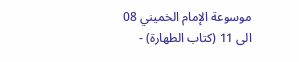موسوعة الإمام الخميني 08 الى 11 (كتاب الطهارة) -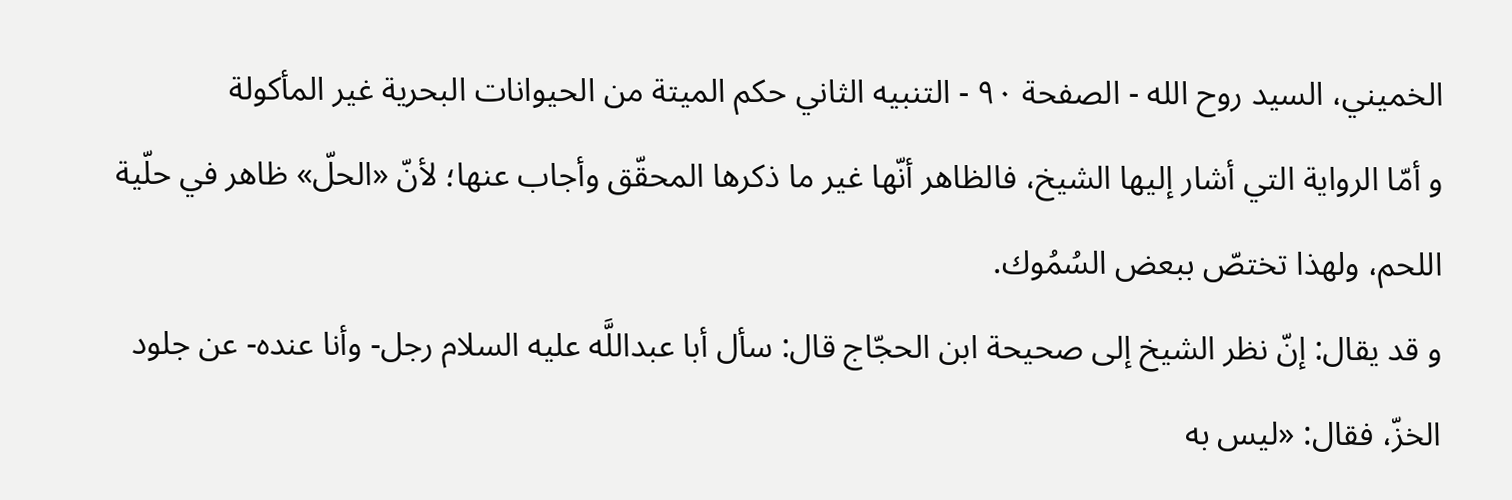الخميني، السيد روح الله - الصفحة ٩٠ - التنبيه الثاني حكم الميتة من الحيوانات البحرية غير المأكولة
و أمّا الرواية التي أشار إليها الشيخ، فالظاهر أنّها غير ما ذكرها المحقّق وأجاب عنها؛ لأنّ «الحلّ» ظاهر في حلّية اللحم، ولهذا تختصّ ببعض السُمُوك.
و قد يقال: إنّ نظر الشيخ إلى صحيحة ابن الحجّاج قال: سأل أبا عبداللَّه عليه السلام رجل- وأنا عنده- عن جلود الخزّ، فقال: «ليس به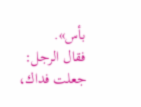بأس».
فقال الرجل: جعلت فداك،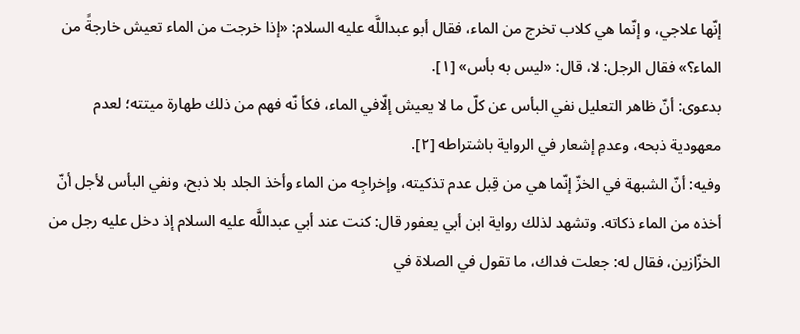إنّها علاجي، و إنّما هي كلاب تخرج من الماء، فقال أبو عبداللَّه عليه السلام: «إذا خرجت من الماء تعيش خارجةً من الماء؟» فقال الرجل: لا، قال: «ليس به بأس» [١].
بدعوى: أنّ ظاهر التعليل نفي البأس عن كلّ ما لا يعيش إلّافي الماء، فكأ نّه فهم من ذلك طهارة ميتته؛ لعدم معهودية ذبحه، وعدمِ إشعار في الرواية باشتراطه [٢].
وفيه: أنّ الشبهة في الخزّ إنّما هي من قِبل عدم تذكيته، وإخراجِه من الماء وأخذ الجلد بلا ذبح، ونفي البأس لأجل أنّ أخذه من الماء ذكاته. وتشهد لذلك رواية ابن أبي يعفور قال: كنت عند أبي عبداللَّه عليه السلام إذ دخل عليه رجل من الخزّازين، فقال له: جعلت فداك، ما تقول في الصلاة في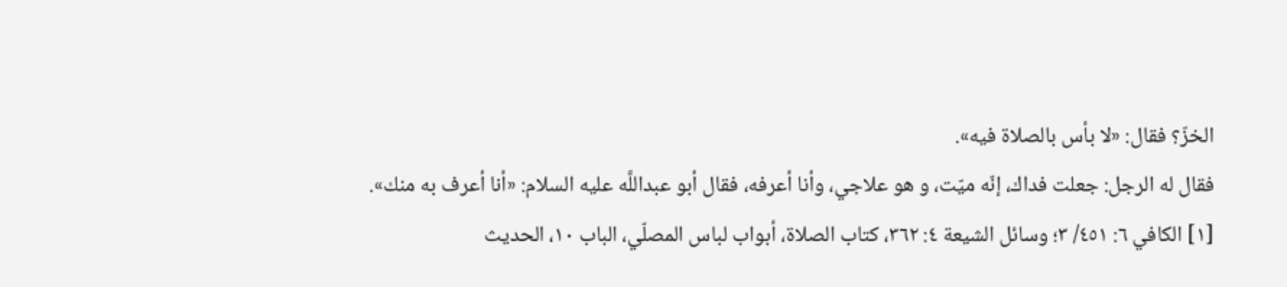الخزّ؟ فقال: «لا بأس بالصلاة فيه».
فقال له الرجل: جعلت فداك، إنّه ميّت، و هو علاجي، وأنا أعرفه، فقال أبو عبداللَّه عليه السلام: «أنا أعرف به منك».
[١] الكافي ٦: ٤٥١/ ٣؛ وسائل الشيعة ٤: ٣٦٢، كتاب الصلاة، أبواب لباس المصلّي، الباب ١٠، الحديث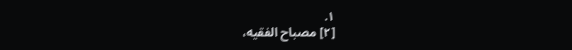١.
[٢] مصباح الفقيه،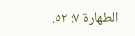الطهارة ٧: ٥٢.